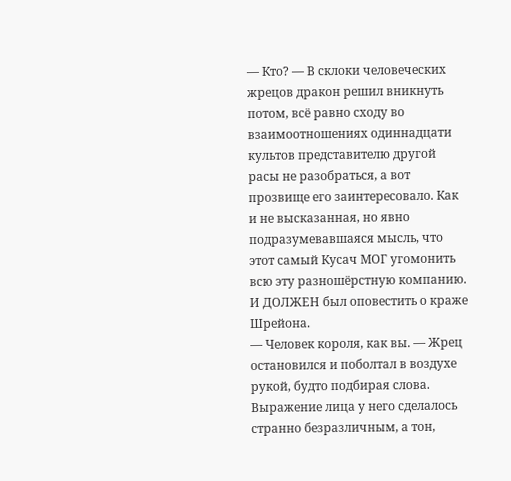— Кто? — В склоки человеческих жрецов дракон решил вникнуть потом, всё равно сходу во взаимоотношениях одиннадцати культов представителю другой расы не разобраться, а вот прозвище его заинтересовало. Как и не высказанная, но явно подразумевавшаяся мысль, что этот самый Кусач МОГ угомонить всю эту разношёрстную компанию. И ДОЛЖЕН был оповестить о краже Шрейона.
— Человек короля, как вы. — Жрец остановился и поболтал в воздухе рукой, будто подбирая слова. Выражение лица у него сделалось странно безразличным, а тон,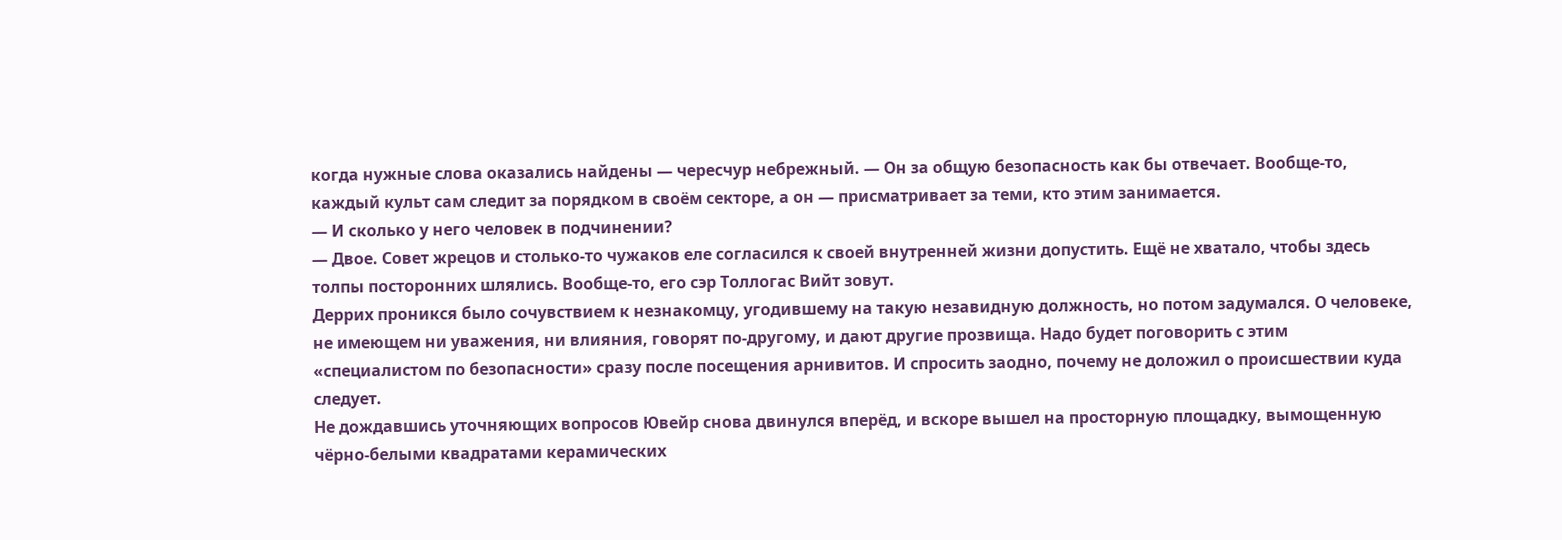когда нужные слова оказались найдены — чересчур небрежный. — Он за общую безопасность как бы отвечает. Вообще-то, каждый культ сам следит за порядком в своём секторе, а он — присматривает за теми, кто этим занимается.
— И сколько у него человек в подчинении?
— Двое. Совет жрецов и столько-то чужаков еле согласился к своей внутренней жизни допустить. Ещё не хватало, чтобы здесь толпы посторонних шлялись. Вообще-то, его сэр Толлогас Вийт зовут.
Деррих проникся было сочувствием к незнакомцу, угодившему на такую незавидную должность, но потом задумался. О человеке, не имеющем ни уважения, ни влияния, говорят по-другому, и дают другие прозвища. Надо будет поговорить с этим «специалистом по безопасности» сразу после посещения арнивитов. И спросить заодно, почему не доложил о происшествии куда следует.
Не дождавшись уточняющих вопросов Ювейр снова двинулся вперёд, и вскоре вышел на просторную площадку, вымощенную чёрно-белыми квадратами керамических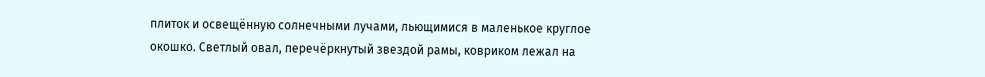плиток и освещённую солнечными лучами, льющимися в маленькое круглое окошко. Светлый овал, перечёркнутый звездой рамы, ковриком лежал на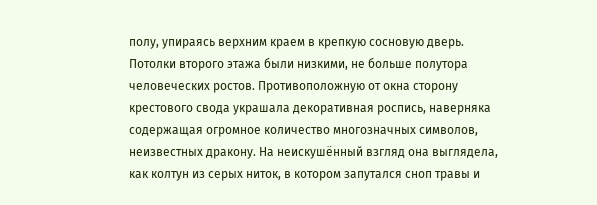полу, упираясь верхним краем в крепкую сосновую дверь. Потолки второго этажа были низкими, не больше полутора человеческих ростов. Противоположную от окна сторону крестового свода украшала декоративная роспись, наверняка содержащая огромное количество многозначных символов, неизвестных дракону. На неискушённый взгляд она выглядела, как колтун из серых ниток, в котором запутался сноп травы и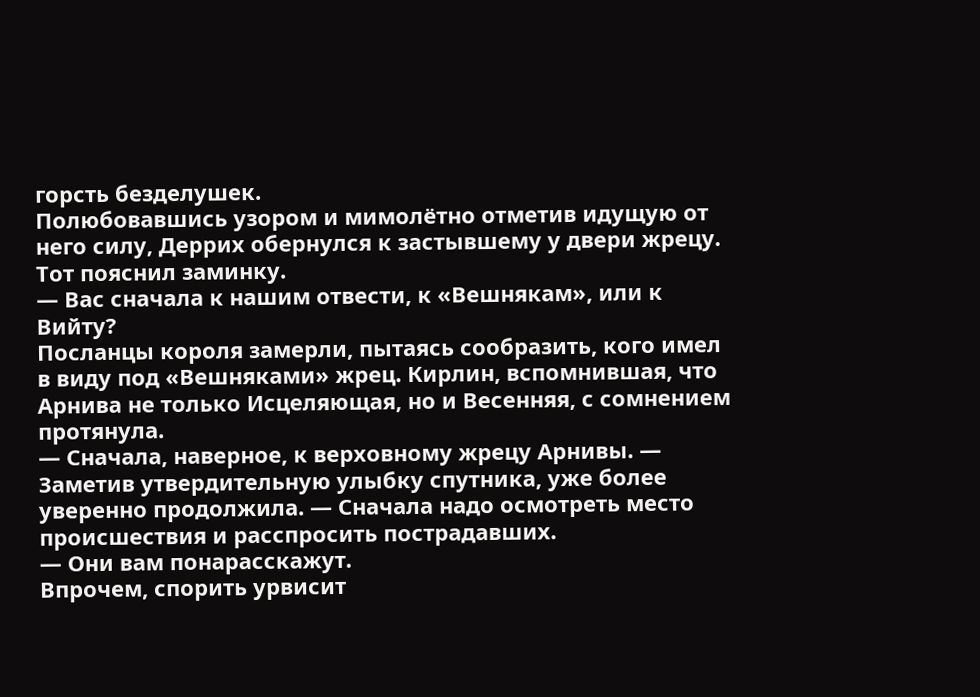горсть безделушек.
Полюбовавшись узором и мимолётно отметив идущую от него силу, Деррих обернулся к застывшему у двери жрецу. Тот пояснил заминку.
— Вас сначала к нашим отвести, к «Вешнякам», или к Вийту?
Посланцы короля замерли, пытаясь сообразить, кого имел в виду под «Вешняками» жрец. Кирлин, вспомнившая, что Арнива не только Исцеляющая, но и Весенняя, с сомнением протянула.
— Сначала, наверное, к верховному жрецу Арнивы. — Заметив утвердительную улыбку спутника, уже более уверенно продолжила. — Сначала надо осмотреть место происшествия и расспросить пострадавших.
— Они вам понарасскажут.
Впрочем, спорить урвисит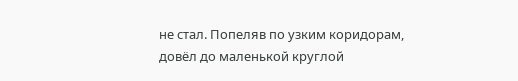не стал. Попеляв по узким коридорам, довёл до маленькой круглой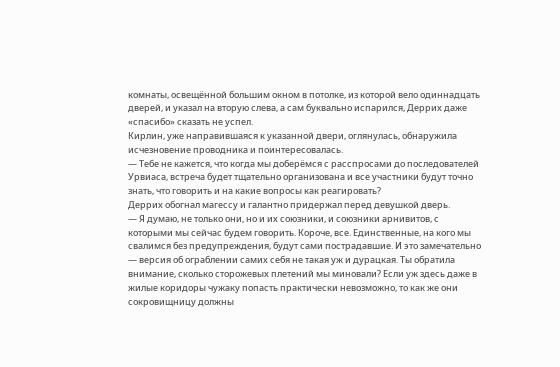комнаты, освещённой большим окном в потолке, из которой вело одиннадцать дверей, и указал на вторую слева, а сам буквально испарился, Деррих даже «спасибо» сказать не успел.
Кирлин, уже направившаяся к указанной двери, оглянулась, обнаружила исчезновение проводника и поинтересовалась.
— Тебе не кажется, что когда мы доберёмся с расспросами до последователей Урвиаса, встреча будет тщательно организована и все участники будут точно знать, что говорить и на какие вопросы как реагировать?
Деррих обогнал магессу и галантно придержал перед девушкой дверь.
— Я думаю, не только они, но и их союзники, и союзники арнивитов, с которыми мы сейчас будем говорить. Короче, все. Единственные, на кого мы свалимся без предупреждения, будут сами пострадавшие. И это замечательно — версия об ограблении самих себя не такая уж и дурацкая. Ты обратила внимание, сколько сторожевых плетений мы миновали? Если уж здесь даже в жилые коридоры чужаку попасть практически невозможно, то как же они сокровищницу должны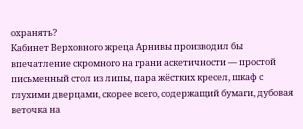охранять?
Кабинет Верховного жреца Арнивы производил бы впечатление скромного на грани аскетичности — простой письменный стол из липы, пара жёстких кресел, шкаф с глухими дверцами, скорее всего, содержащий бумаги, дубовая веточка на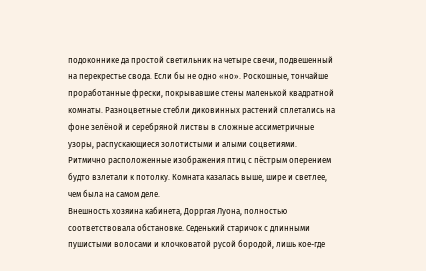подоконнике да простой светильник на четыре свечи, подвешенный на перекрестье свода. Если бы не одно «но». Роскошные, тончайше проработанные фрески, покрывавшие стены маленькой квадратной комнаты. Разноцветные стебли диковинных растений сплетались на фоне зелёной и серебряной листвы в сложные ассиметричные узоры, распускающиеся золотистыми и алыми соцветиями. Ритмично расположенные изображения птиц с пёстрым оперением будто взлетали к потолку. Комната казалась выше, шире и светлее, чем была на самом деле.
Внешность хозяина кабинета, Дорргая Луона, полностью соответствовала обстановке. Седенький старичок с длинными пушистыми волосами и клочковатой русой бородой, лишь кое-где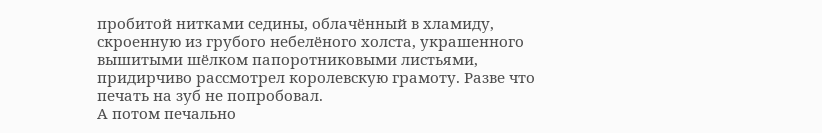пробитой нитками седины, облачённый в хламиду, скроенную из грубого небелёного холста, украшенного вышитыми шёлком папоротниковыми листьями, придирчиво рассмотрел королевскую грамоту. Разве что печать на зуб не попробовал.
А потом печально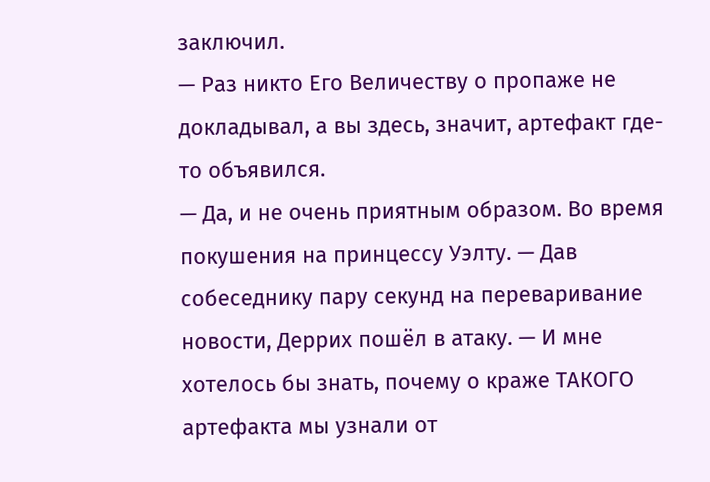заключил.
— Раз никто Его Величеству о пропаже не докладывал, а вы здесь, значит, артефакт где-то объявился.
— Да, и не очень приятным образом. Во время покушения на принцессу Уэлту. — Дав собеседнику пару секунд на переваривание новости, Деррих пошёл в атаку. — И мне хотелось бы знать, почему о краже ТАКОГО артефакта мы узнали от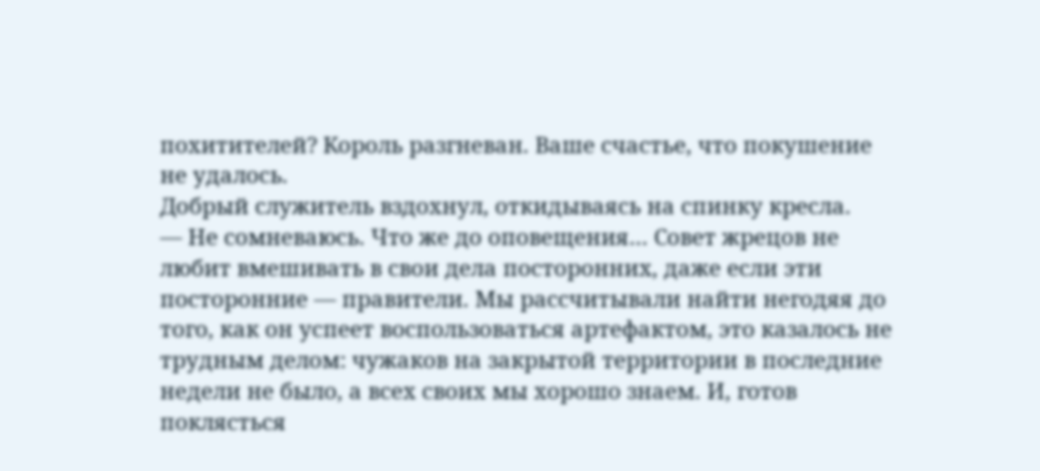похитителей? Король разгневан. Ваше счастье, что покушение не удалось.
Добрый служитель вздохнул, откидываясь на спинку кресла.
— Не сомневаюсь. Что же до оповещения… Совет жрецов не любит вмешивать в свои дела посторонних, даже если эти посторонние — правители. Мы рассчитывали найти негодяя до того, как он успеет воспользоваться артефактом, это казалось не трудным делом: чужаков на закрытой территории в последние недели не было, а всех своих мы хорошо знаем. И, готов поклясться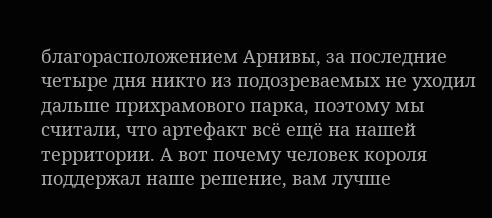благорасположением Арнивы, за последние четыре дня никто из подозреваемых не уходил дальше прихрамового парка, поэтому мы считали, что артефакт всё ещё на нашей территории. А вот почему человек короля поддержал наше решение, вам лучше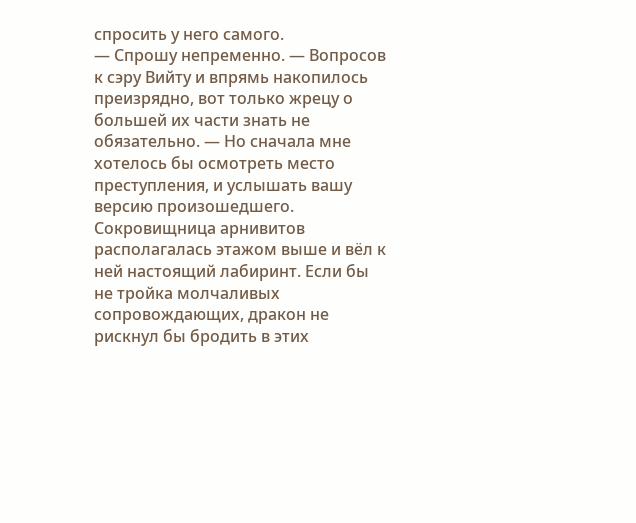спросить у него самого.
— Спрошу непременно. — Вопросов к сэру Вийту и впрямь накопилось преизрядно, вот только жрецу о большей их части знать не обязательно. — Но сначала мне хотелось бы осмотреть место преступления, и услышать вашу версию произошедшего.
Сокровищница арнивитов располагалась этажом выше и вёл к ней настоящий лабиринт. Если бы не тройка молчаливых сопровождающих, дракон не рискнул бы бродить в этих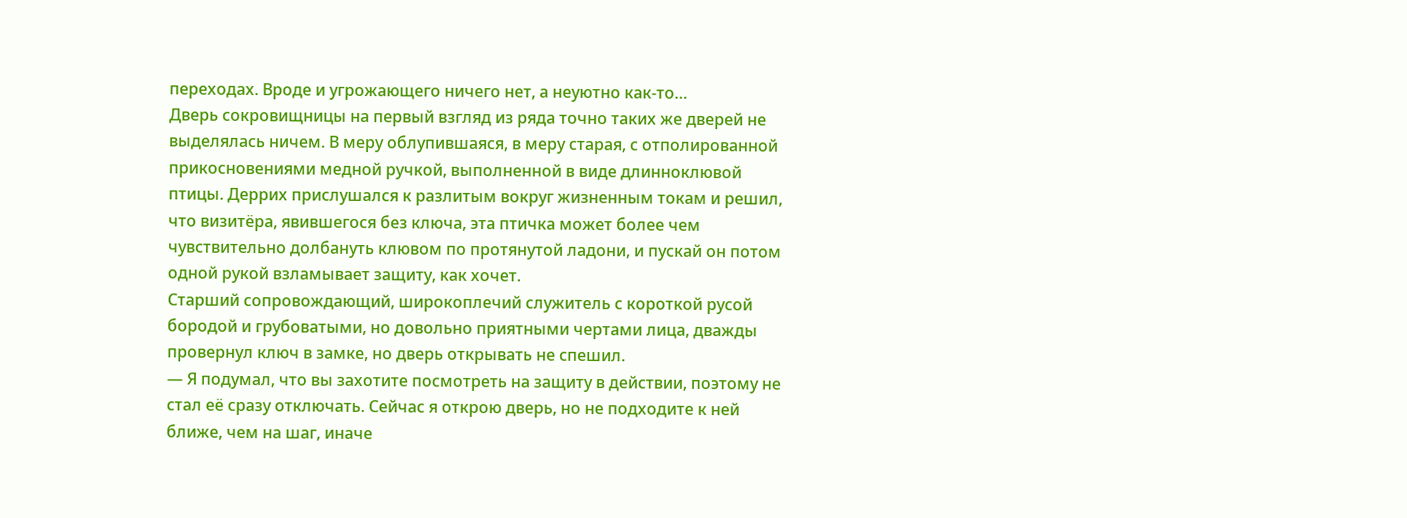переходах. Вроде и угрожающего ничего нет, а неуютно как-то…
Дверь сокровищницы на первый взгляд из ряда точно таких же дверей не выделялась ничем. В меру облупившаяся, в меру старая, с отполированной прикосновениями медной ручкой, выполненной в виде длинноклювой птицы. Деррих прислушался к разлитым вокруг жизненным токам и решил, что визитёра, явившегося без ключа, эта птичка может более чем чувствительно долбануть клювом по протянутой ладони, и пускай он потом одной рукой взламывает защиту, как хочет.
Старший сопровождающий, широкоплечий служитель с короткой русой бородой и грубоватыми, но довольно приятными чертами лица, дважды провернул ключ в замке, но дверь открывать не спешил.
— Я подумал, что вы захотите посмотреть на защиту в действии, поэтому не стал её сразу отключать. Сейчас я открою дверь, но не подходите к ней ближе, чем на шаг, иначе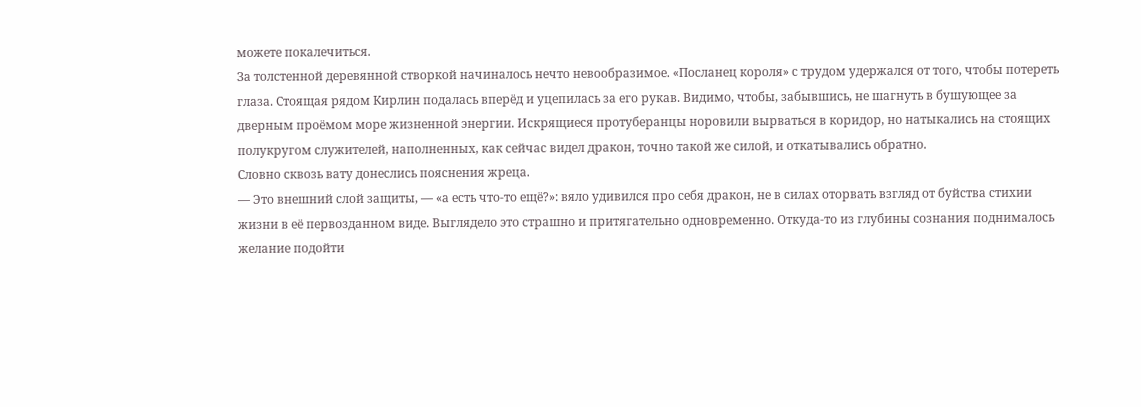можете покалечиться.
За толстенной деревянной створкой начиналось нечто невообразимое. «Посланец короля» с трудом удержался от того, чтобы потереть глаза. Стоящая рядом Кирлин подалась вперёд и уцепилась за его рукав. Видимо, чтобы, забывшись, не шагнуть в бушующее за дверным проёмом море жизненной энергии. Искрящиеся протуберанцы норовили вырваться в коридор, но натыкались на стоящих полукругом служителей, наполненных, как сейчас видел дракон, точно такой же силой, и откатывались обратно.
Словно сквозь вату донеслись пояснения жреца.
— Это внешний слой защиты, — «а есть что-то ещё?»: вяло удивился про себя дракон, не в силах оторвать взгляд от буйства стихии жизни в её первозданном виде. Выглядело это страшно и притягательно одновременно. Откуда-то из глубины сознания поднималось желание подойти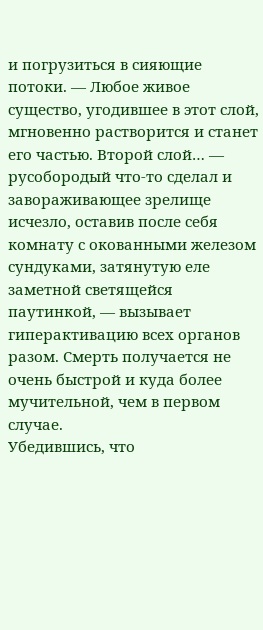и погрузиться в сияющие потоки. — Любое живое существо, угодившее в этот слой, мгновенно растворится и станет его частью. Второй слой… — русобородый что-то сделал и завораживающее зрелище исчезло, оставив после себя комнату с окованными железом сундуками, затянутую еле заметной светящейся паутинкой, — вызывает гиперактивацию всех органов разом. Смерть получается не очень быстрой и куда более мучительной, чем в первом случае.
Убедившись, что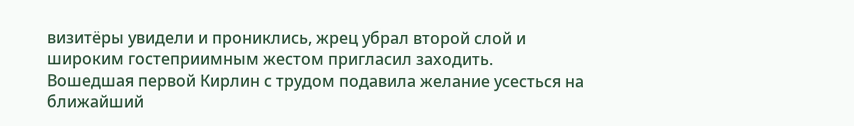визитёры увидели и прониклись, жрец убрал второй слой и широким гостеприимным жестом пригласил заходить.
Вошедшая первой Кирлин с трудом подавила желание усесться на ближайший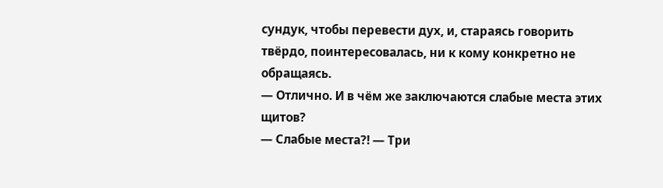сундук, чтобы перевести дух, и, стараясь говорить твёрдо, поинтересовалась, ни к кому конкретно не обращаясь.
— Отлично. И в чём же заключаются слабые места этих щитов?
— Слабые места?! — Три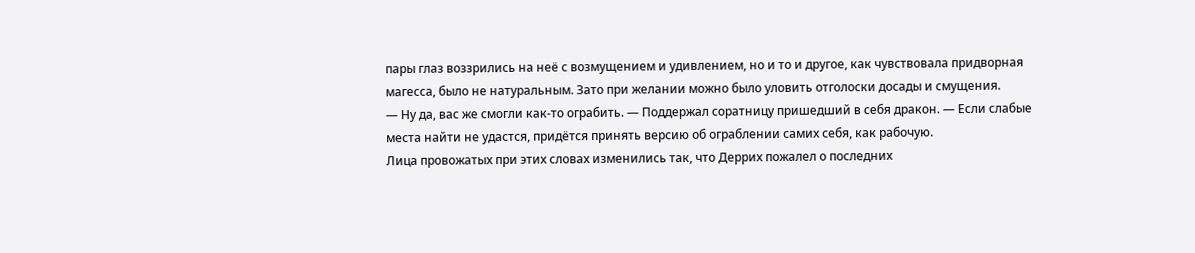пары глаз воззрились на неё с возмущением и удивлением, но и то и другое, как чувствовала придворная магесса, было не натуральным. Зато при желании можно было уловить отголоски досады и смущения.
— Ну да, вас же смогли как-то ограбить. — Поддержал соратницу пришедший в себя дракон. — Если слабые места найти не удастся, придётся принять версию об ограблении самих себя, как рабочую.
Лица провожатых при этих словах изменились так, что Деррих пожалел о последних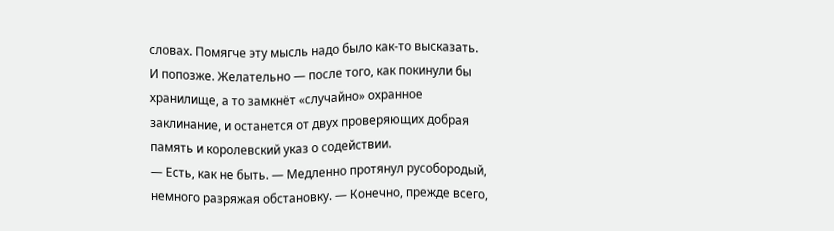словах. Помягче эту мысль надо было как-то высказать. И попозже. Желательно — после того, как покинули бы хранилище, а то замкнёт «случайно» охранное заклинание, и останется от двух проверяющих добрая память и королевский указ о содействии.
— Есть, как не быть. — Медленно протянул русобородый, немного разряжая обстановку. — Конечно, прежде всего,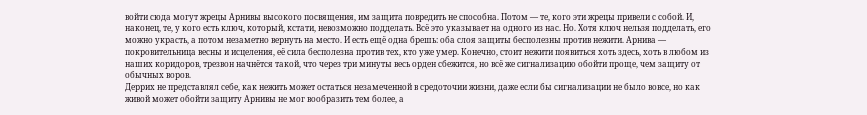войти сюда могут жрецы Арнивы высокого посвящения, им защита повредить не способна. Потом — те, кого эти жрецы привели с собой. И, наконец, те, у кого есть ключ, который, кстати, невозможно подделать. Всё это указывает на одного из нас. Но. Хотя ключ нельзя подделать, его можно украсть, а потом незаметно вернуть на место. И есть ещё одна брешь: оба слоя защиты бесполезны против нежити. Арнива — покровительница весны и исцеления, её сила бесполезна против тех, кто уже умер. Конечно, стоит нежити появиться хоть здесь, хоть в любом из наших коридоров, трезвон начнётся такой, что через три минуты весь орден сбежится, но всё же сигнализацию обойти проще, чем защиту от обычных воров.
Деррих не представлял себе, как нежить может остаться незамеченной в средоточии жизни, даже если бы сигнализации не было вовсе, но как живой может обойти защиту Арнивы не мог вообразить тем более, а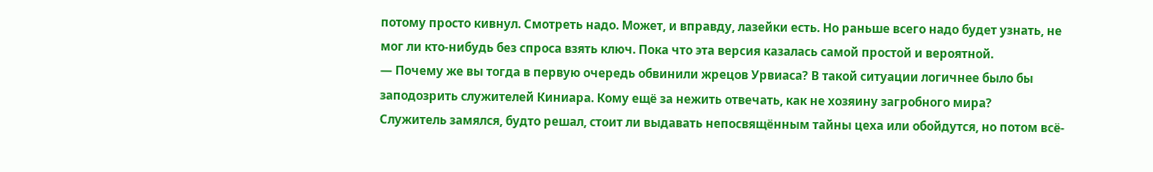потому просто кивнул. Смотреть надо. Может, и вправду, лазейки есть. Но раньше всего надо будет узнать, не мог ли кто-нибудь без спроса взять ключ. Пока что эта версия казалась самой простой и вероятной.
— Почему же вы тогда в первую очередь обвинили жрецов Урвиаса? В такой ситуации логичнее было бы заподозрить служителей Киниара. Кому ещё за нежить отвечать, как не хозяину загробного мира?
Служитель замялся, будто решал, стоит ли выдавать непосвящённым тайны цеха или обойдутся, но потом всё-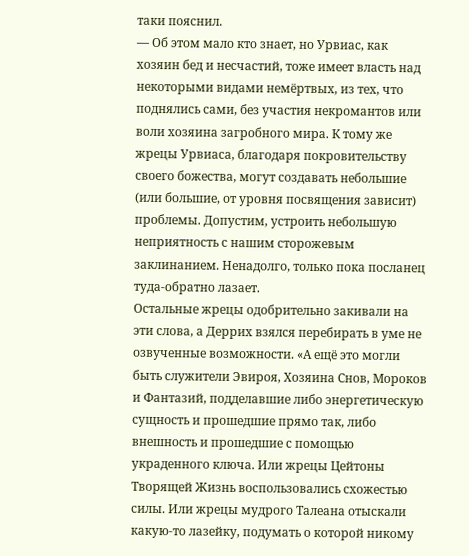таки пояснил.
— Об этом мало кто знает, но Урвиас, как хозяин бед и несчастий, тоже имеет власть над некоторыми видами немёртвых, из тех, что поднялись сами, без участия некромантов или воли хозяина загробного мира. К тому же жрецы Урвиаса, благодаря покровительству своего божества, могут создавать небольшие (или большие, от уровня посвящения зависит) проблемы. Допустим, устроить небольшую неприятность с нашим сторожевым заклинанием. Ненадолго, только пока посланец туда-обратно лазает.
Остальные жрецы одобрительно закивали на эти слова, а Деррих взялся перебирать в уме не озвученные возможности. «А ещё это могли быть служители Эвироя, Хозяина Снов, Мороков и Фантазий, подделавшие либо энергетическую сущность и прошедшие прямо так, либо внешность и прошедшие с помощью украденного ключа. Или жрецы Цейтоны Творящей Жизнь воспользовались схожестью силы. Или жрецы мудрого Талеана отыскали какую-то лазейку, подумать о которой никому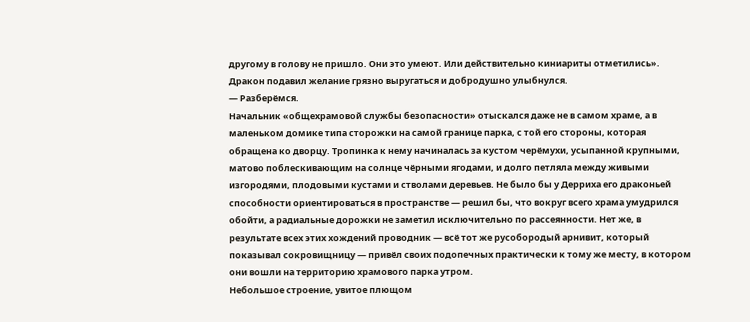другому в голову не пришло. Они это умеют. Или действительно киниариты отметились».
Дракон подавил желание грязно выругаться и добродушно улыбнулся.
— Разберёмся.
Начальник «общехрамовой службы безопасности» отыскался даже не в самом храме, а в маленьком домике типа сторожки на самой границе парка, с той его стороны, которая обращена ко дворцу. Тропинка к нему начиналась за кустом черёмухи, усыпанной крупными, матово поблескивающим на солнце чёрными ягодами, и долго петляла между живыми изгородями, плодовыми кустами и стволами деревьев. Не было бы у Дерриха его драконьей способности ориентироваться в пространстве — решил бы, что вокруг всего храма умудрился обойти, а радиальные дорожки не заметил исключительно по рассеянности. Нет же, в результате всех этих хождений проводник — всё тот же русобородый арнивит, который показывал сокровищницу — привёл своих подопечных практически к тому же месту, в котором они вошли на территорию храмового парка утром.
Небольшое строение, увитое плющом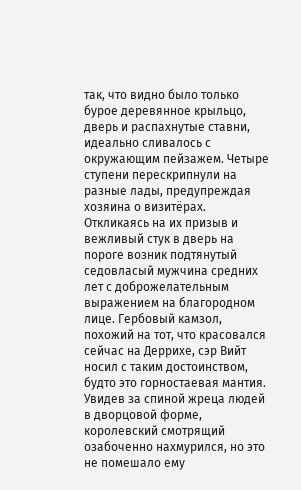так, что видно было только бурое деревянное крыльцо, дверь и распахнутые ставни, идеально сливалось с окружающим пейзажем. Четыре ступени перескрипнули на разные лады, предупреждая хозяина о визитёрах. Откликаясь на их призыв и вежливый стук в дверь на пороге возник подтянутый седовласый мужчина средних лет с доброжелательным выражением на благородном лице. Гербовый камзол, похожий на тот, что красовался сейчас на Деррихе, сэр Вийт носил с таким достоинством, будто это горностаевая мантия.
Увидев за спиной жреца людей в дворцовой форме, королевский смотрящий озабоченно нахмурился, но это не помешало ему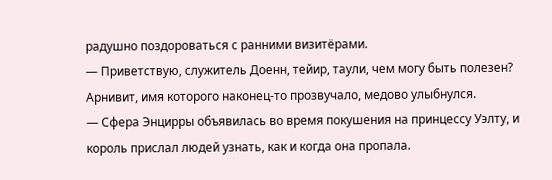радушно поздороваться с ранними визитёрами.
— Приветствую, служитель Доенн, тейир, таули, чем могу быть полезен?
Арнивит, имя которого наконец-то прозвучало, медово улыбнулся.
— Сфера Энцирры объявилась во время покушения на принцессу Уэлту, и король прислал людей узнать, как и когда она пропала.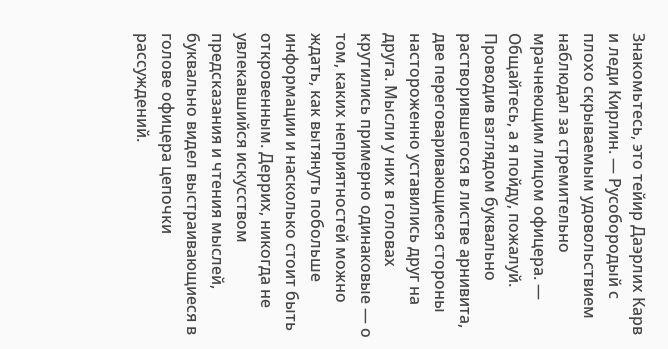Знакомьтесь, это тейир Даэрлих Карв и леди Кирлин. — Русобородый с плохо скрываемым удовольствием наблюдал за стремительно мрачнеющим лицом офицера. — Общайтесь, а я пойду, пожалуй.
Проводив взглядом буквально растворившегося в листве арнивита, две переговаривающиеся стороны настороженно уставились друг на друга. Мысли у них в головах крутились примерно одинаковые — о том, каких неприятностей можно ждать, как вытянуть побольше информации и насколько стоит быть откровенным. Деррих, никогда не увлекавшийся искусством предсказания и чтения мыслей, буквально видел выстраивающиеся в голове офицера цепочки рассуждений.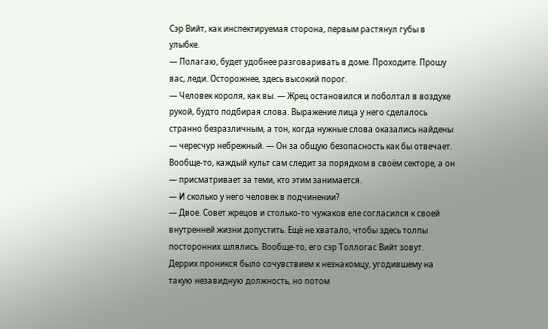Сэр Вийт, как инспектируемая сторона, первым растянул губы в улыбке.
— Полагаю, будет удобнее разговаривать в доме. Проходите. Прошу вас, леди. Осторожнее, здесь высокий порог.
— Человек короля, как вы. — Жрец остановился и поболтал в воздухе рукой, будто подбирая слова. Выражение лица у него сделалось странно безразличным, а тон, когда нужные слова оказались найдены — чересчур небрежный. — Он за общую безопасность как бы отвечает. Вообще-то, каждый культ сам следит за порядком в своём секторе, а он — присматривает за теми, кто этим занимается.
— И сколько у него человек в подчинении?
— Двое. Совет жрецов и столько-то чужаков еле согласился к своей внутренней жизни допустить. Ещё не хватало, чтобы здесь толпы посторонних шлялись. Вообще-то, его сэр Толлогас Вийт зовут.
Деррих проникся было сочувствием к незнакомцу, угодившему на такую незавидную должность, но потом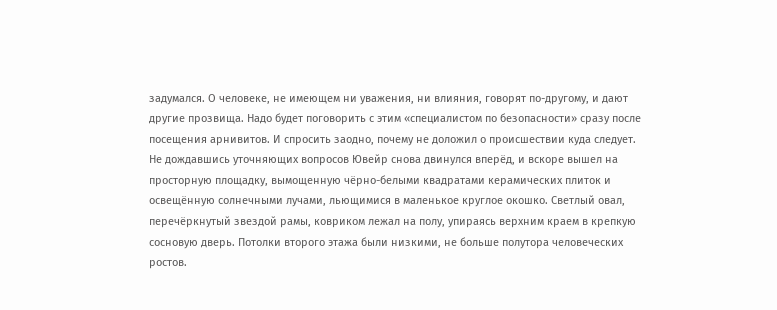задумался. О человеке, не имеющем ни уважения, ни влияния, говорят по-другому, и дают другие прозвища. Надо будет поговорить с этим «специалистом по безопасности» сразу после посещения арнивитов. И спросить заодно, почему не доложил о происшествии куда следует.
Не дождавшись уточняющих вопросов Ювейр снова двинулся вперёд, и вскоре вышел на просторную площадку, вымощенную чёрно-белыми квадратами керамических плиток и освещённую солнечными лучами, льющимися в маленькое круглое окошко. Светлый овал, перечёркнутый звездой рамы, ковриком лежал на полу, упираясь верхним краем в крепкую сосновую дверь. Потолки второго этажа были низкими, не больше полутора человеческих ростов.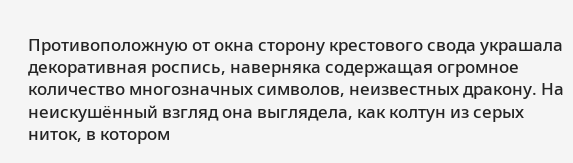Противоположную от окна сторону крестового свода украшала декоративная роспись, наверняка содержащая огромное количество многозначных символов, неизвестных дракону. На неискушённый взгляд она выглядела, как колтун из серых ниток, в котором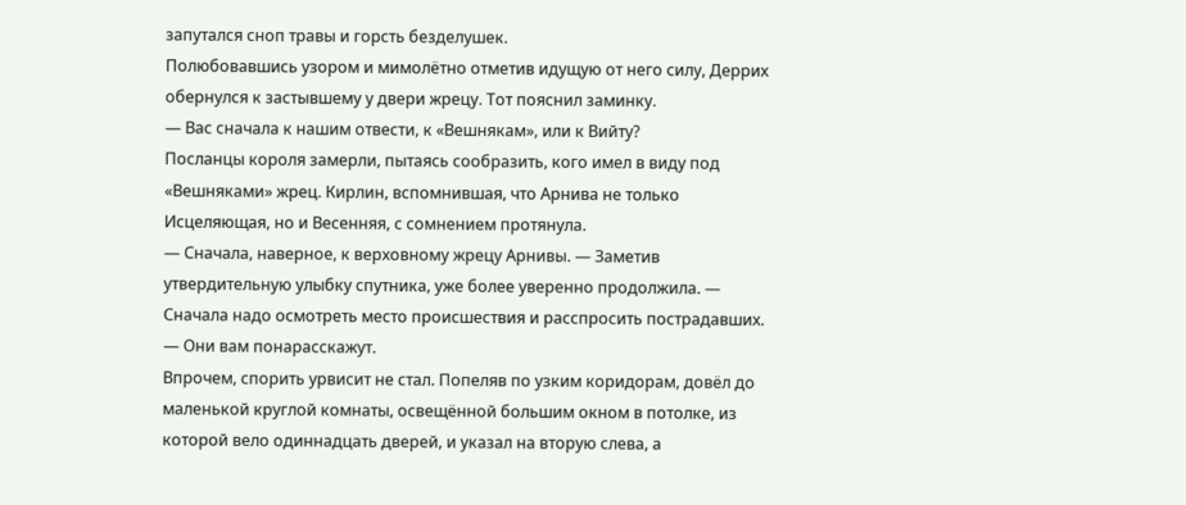запутался сноп травы и горсть безделушек.
Полюбовавшись узором и мимолётно отметив идущую от него силу, Деррих обернулся к застывшему у двери жрецу. Тот пояснил заминку.
— Вас сначала к нашим отвести, к «Вешнякам», или к Вийту?
Посланцы короля замерли, пытаясь сообразить, кого имел в виду под «Вешняками» жрец. Кирлин, вспомнившая, что Арнива не только Исцеляющая, но и Весенняя, с сомнением протянула.
— Сначала, наверное, к верховному жрецу Арнивы. — Заметив утвердительную улыбку спутника, уже более уверенно продолжила. — Сначала надо осмотреть место происшествия и расспросить пострадавших.
— Они вам понарасскажут.
Впрочем, спорить урвисит не стал. Попеляв по узким коридорам, довёл до маленькой круглой комнаты, освещённой большим окном в потолке, из которой вело одиннадцать дверей, и указал на вторую слева, а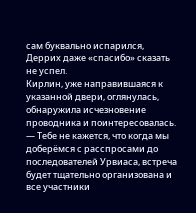сам буквально испарился, Деррих даже «спасибо» сказать не успел.
Кирлин, уже направившаяся к указанной двери, оглянулась, обнаружила исчезновение проводника и поинтересовалась.
— Тебе не кажется, что когда мы доберёмся с расспросами до последователей Урвиаса, встреча будет тщательно организована и все участники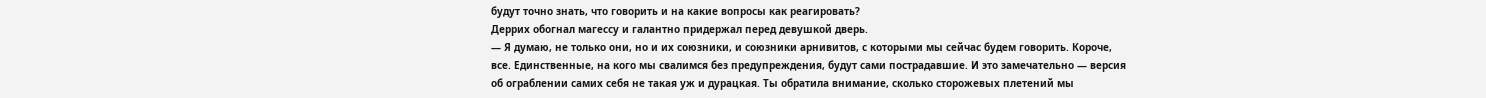будут точно знать, что говорить и на какие вопросы как реагировать?
Деррих обогнал магессу и галантно придержал перед девушкой дверь.
— Я думаю, не только они, но и их союзники, и союзники арнивитов, с которыми мы сейчас будем говорить. Короче, все. Единственные, на кого мы свалимся без предупреждения, будут сами пострадавшие. И это замечательно — версия об ограблении самих себя не такая уж и дурацкая. Ты обратила внимание, сколько сторожевых плетений мы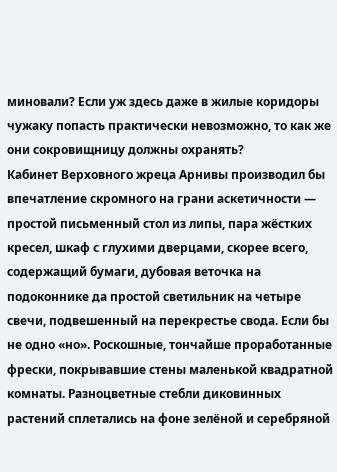миновали? Если уж здесь даже в жилые коридоры чужаку попасть практически невозможно, то как же они сокровищницу должны охранять?
Кабинет Верховного жреца Арнивы производил бы впечатление скромного на грани аскетичности — простой письменный стол из липы, пара жёстких кресел, шкаф с глухими дверцами, скорее всего, содержащий бумаги, дубовая веточка на подоконнике да простой светильник на четыре свечи, подвешенный на перекрестье свода. Если бы не одно «но». Роскошные, тончайше проработанные фрески, покрывавшие стены маленькой квадратной комнаты. Разноцветные стебли диковинных растений сплетались на фоне зелёной и серебряной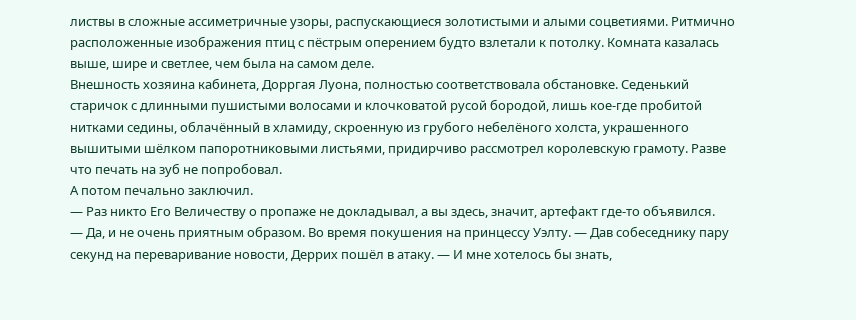листвы в сложные ассиметричные узоры, распускающиеся золотистыми и алыми соцветиями. Ритмично расположенные изображения птиц с пёстрым оперением будто взлетали к потолку. Комната казалась выше, шире и светлее, чем была на самом деле.
Внешность хозяина кабинета, Дорргая Луона, полностью соответствовала обстановке. Седенький старичок с длинными пушистыми волосами и клочковатой русой бородой, лишь кое-где пробитой нитками седины, облачённый в хламиду, скроенную из грубого небелёного холста, украшенного вышитыми шёлком папоротниковыми листьями, придирчиво рассмотрел королевскую грамоту. Разве что печать на зуб не попробовал.
А потом печально заключил.
— Раз никто Его Величеству о пропаже не докладывал, а вы здесь, значит, артефакт где-то объявился.
— Да, и не очень приятным образом. Во время покушения на принцессу Уэлту. — Дав собеседнику пару секунд на переваривание новости, Деррих пошёл в атаку. — И мне хотелось бы знать,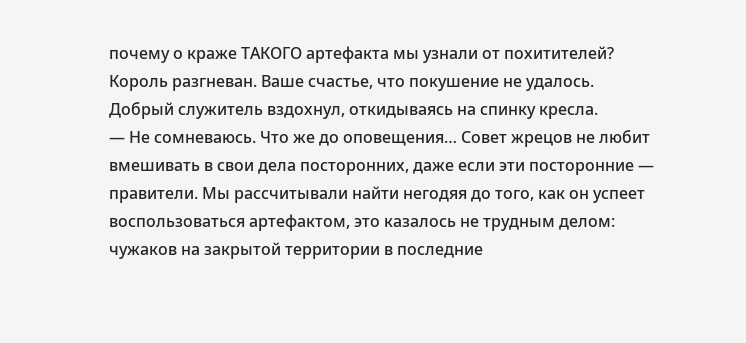почему о краже ТАКОГО артефакта мы узнали от похитителей? Король разгневан. Ваше счастье, что покушение не удалось.
Добрый служитель вздохнул, откидываясь на спинку кресла.
— Не сомневаюсь. Что же до оповещения… Совет жрецов не любит вмешивать в свои дела посторонних, даже если эти посторонние — правители. Мы рассчитывали найти негодяя до того, как он успеет воспользоваться артефактом, это казалось не трудным делом: чужаков на закрытой территории в последние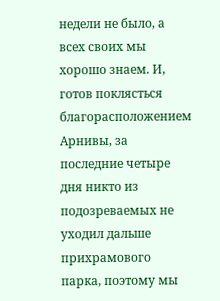недели не было, а всех своих мы хорошо знаем. И, готов поклясться благорасположением Арнивы, за последние четыре дня никто из подозреваемых не уходил дальше прихрамового парка, поэтому мы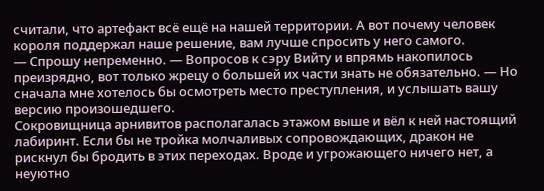считали, что артефакт всё ещё на нашей территории. А вот почему человек короля поддержал наше решение, вам лучше спросить у него самого.
— Спрошу непременно. — Вопросов к сэру Вийту и впрямь накопилось преизрядно, вот только жрецу о большей их части знать не обязательно. — Но сначала мне хотелось бы осмотреть место преступления, и услышать вашу версию произошедшего.
Сокровищница арнивитов располагалась этажом выше и вёл к ней настоящий лабиринт. Если бы не тройка молчаливых сопровождающих, дракон не рискнул бы бродить в этих переходах. Вроде и угрожающего ничего нет, а неуютно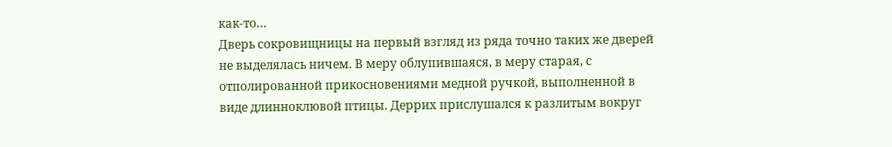как-то…
Дверь сокровищницы на первый взгляд из ряда точно таких же дверей не выделялась ничем. В меру облупившаяся, в меру старая, с отполированной прикосновениями медной ручкой, выполненной в виде длинноклювой птицы. Деррих прислушался к разлитым вокруг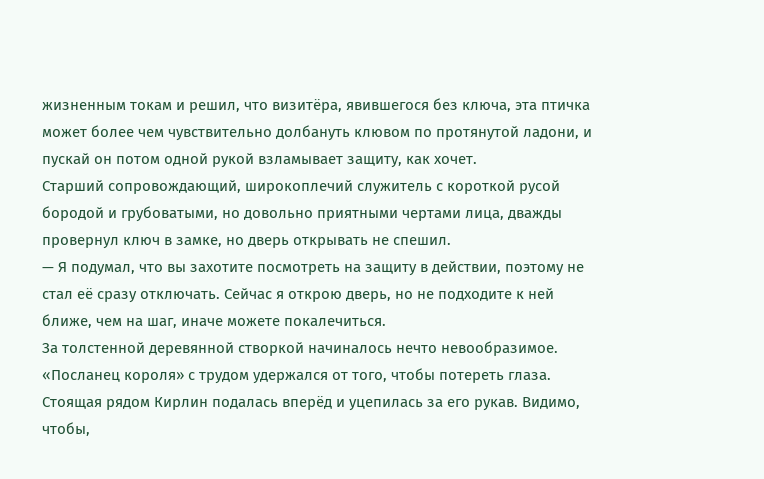жизненным токам и решил, что визитёра, явившегося без ключа, эта птичка может более чем чувствительно долбануть клювом по протянутой ладони, и пускай он потом одной рукой взламывает защиту, как хочет.
Старший сопровождающий, широкоплечий служитель с короткой русой бородой и грубоватыми, но довольно приятными чертами лица, дважды провернул ключ в замке, но дверь открывать не спешил.
— Я подумал, что вы захотите посмотреть на защиту в действии, поэтому не стал её сразу отключать. Сейчас я открою дверь, но не подходите к ней ближе, чем на шаг, иначе можете покалечиться.
За толстенной деревянной створкой начиналось нечто невообразимое. «Посланец короля» с трудом удержался от того, чтобы потереть глаза. Стоящая рядом Кирлин подалась вперёд и уцепилась за его рукав. Видимо, чтобы,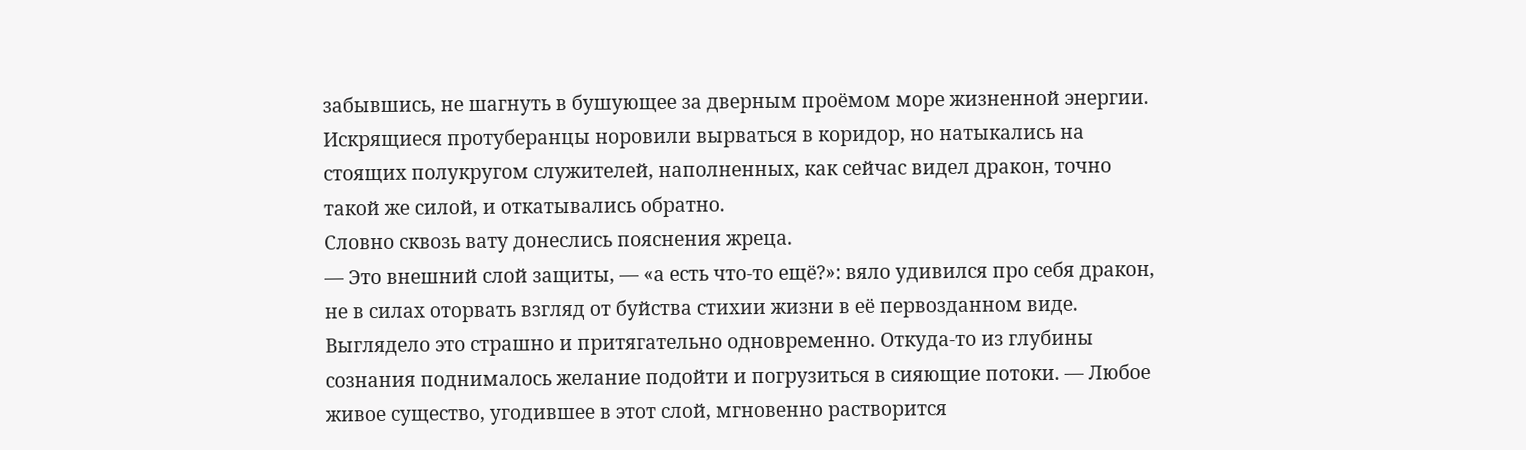забывшись, не шагнуть в бушующее за дверным проёмом море жизненной энергии. Искрящиеся протуберанцы норовили вырваться в коридор, но натыкались на стоящих полукругом служителей, наполненных, как сейчас видел дракон, точно такой же силой, и откатывались обратно.
Словно сквозь вату донеслись пояснения жреца.
— Это внешний слой защиты, — «а есть что-то ещё?»: вяло удивился про себя дракон, не в силах оторвать взгляд от буйства стихии жизни в её первозданном виде. Выглядело это страшно и притягательно одновременно. Откуда-то из глубины сознания поднималось желание подойти и погрузиться в сияющие потоки. — Любое живое существо, угодившее в этот слой, мгновенно растворится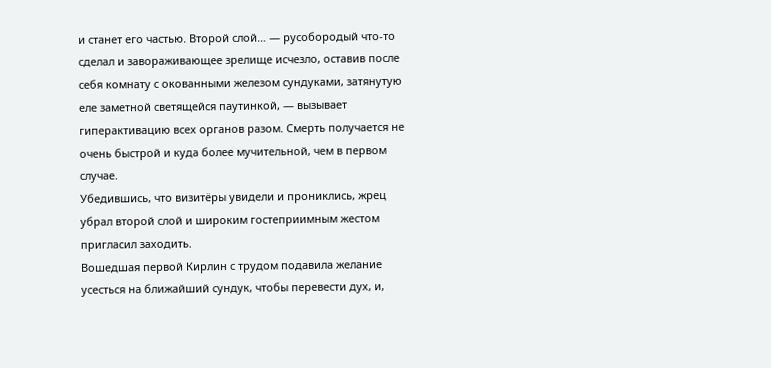и станет его частью. Второй слой… — русобородый что-то сделал и завораживающее зрелище исчезло, оставив после себя комнату с окованными железом сундуками, затянутую еле заметной светящейся паутинкой, — вызывает гиперактивацию всех органов разом. Смерть получается не очень быстрой и куда более мучительной, чем в первом случае.
Убедившись, что визитёры увидели и прониклись, жрец убрал второй слой и широким гостеприимным жестом пригласил заходить.
Вошедшая первой Кирлин с трудом подавила желание усесться на ближайший сундук, чтобы перевести дух, и,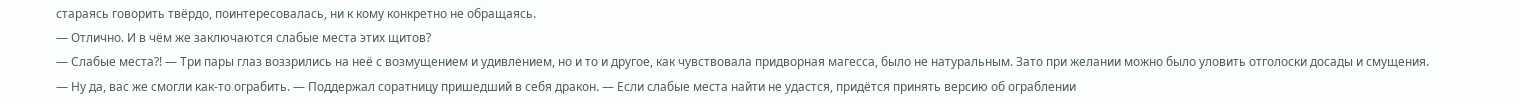стараясь говорить твёрдо, поинтересовалась, ни к кому конкретно не обращаясь.
— Отлично. И в чём же заключаются слабые места этих щитов?
— Слабые места?! — Три пары глаз воззрились на неё с возмущением и удивлением, но и то и другое, как чувствовала придворная магесса, было не натуральным. Зато при желании можно было уловить отголоски досады и смущения.
— Ну да, вас же смогли как-то ограбить. — Поддержал соратницу пришедший в себя дракон. — Если слабые места найти не удастся, придётся принять версию об ограблении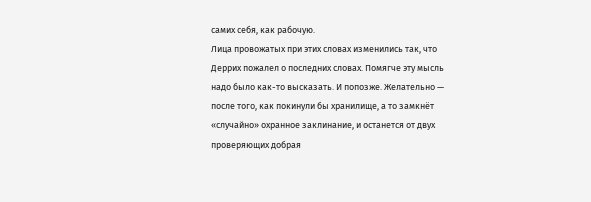самих себя, как рабочую.
Лица провожатых при этих словах изменились так, что Деррих пожалел о последних словах. Помягче эту мысль надо было как-то высказать. И попозже. Желательно — после того, как покинули бы хранилище, а то замкнёт «случайно» охранное заклинание, и останется от двух проверяющих добрая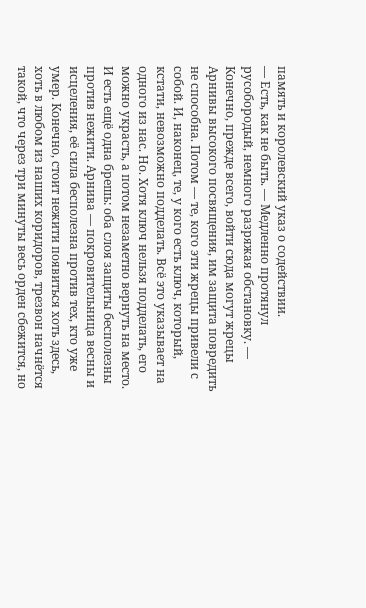память и королевский указ о содействии.
— Есть, как не быть. — Медленно протянул русобородый, немного разряжая обстановку. — Конечно, прежде всего, войти сюда могут жрецы Арнивы высокого посвящения, им защита повредить не способна. Потом — те, кого эти жрецы привели с собой. И, наконец, те, у кого есть ключ, который, кстати, невозможно подделать. Всё это указывает на одного из нас. Но. Хотя ключ нельзя подделать, его можно украсть, а потом незаметно вернуть на место. И есть ещё одна брешь: оба слоя защиты бесполезны против нежити. Арнива — покровительница весны и исцеления, её сила бесполезна против тех, кто уже умер. Конечно, стоит нежити появиться хоть здесь, хоть в любом из наших коридоров, трезвон начнётся такой, что через три минуты весь орден сбежится, но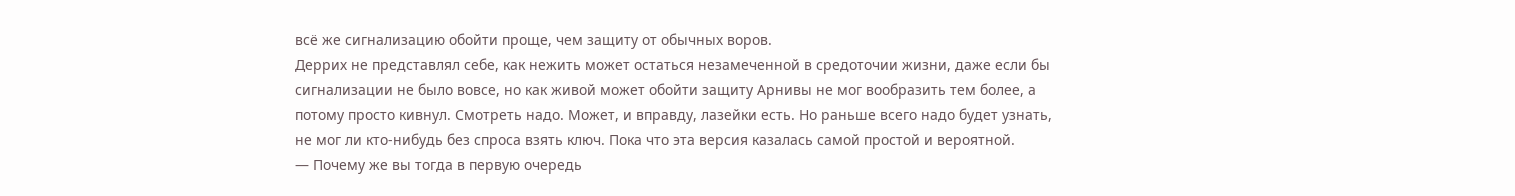всё же сигнализацию обойти проще, чем защиту от обычных воров.
Деррих не представлял себе, как нежить может остаться незамеченной в средоточии жизни, даже если бы сигнализации не было вовсе, но как живой может обойти защиту Арнивы не мог вообразить тем более, а потому просто кивнул. Смотреть надо. Может, и вправду, лазейки есть. Но раньше всего надо будет узнать, не мог ли кто-нибудь без спроса взять ключ. Пока что эта версия казалась самой простой и вероятной.
— Почему же вы тогда в первую очередь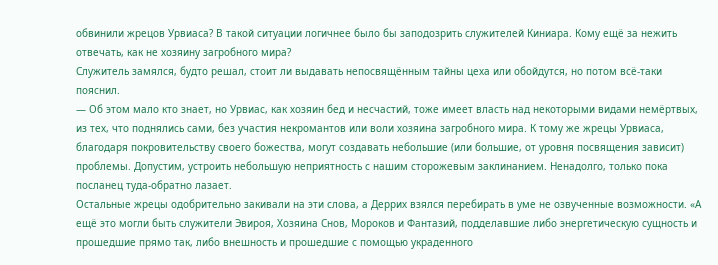обвинили жрецов Урвиаса? В такой ситуации логичнее было бы заподозрить служителей Киниара. Кому ещё за нежить отвечать, как не хозяину загробного мира?
Служитель замялся, будто решал, стоит ли выдавать непосвящённым тайны цеха или обойдутся, но потом всё-таки пояснил.
— Об этом мало кто знает, но Урвиас, как хозяин бед и несчастий, тоже имеет власть над некоторыми видами немёртвых, из тех, что поднялись сами, без участия некромантов или воли хозяина загробного мира. К тому же жрецы Урвиаса, благодаря покровительству своего божества, могут создавать небольшие (или большие, от уровня посвящения зависит) проблемы. Допустим, устроить небольшую неприятность с нашим сторожевым заклинанием. Ненадолго, только пока посланец туда-обратно лазает.
Остальные жрецы одобрительно закивали на эти слова, а Деррих взялся перебирать в уме не озвученные возможности. «А ещё это могли быть служители Эвироя, Хозяина Снов, Мороков и Фантазий, подделавшие либо энергетическую сущность и прошедшие прямо так, либо внешность и прошедшие с помощью украденного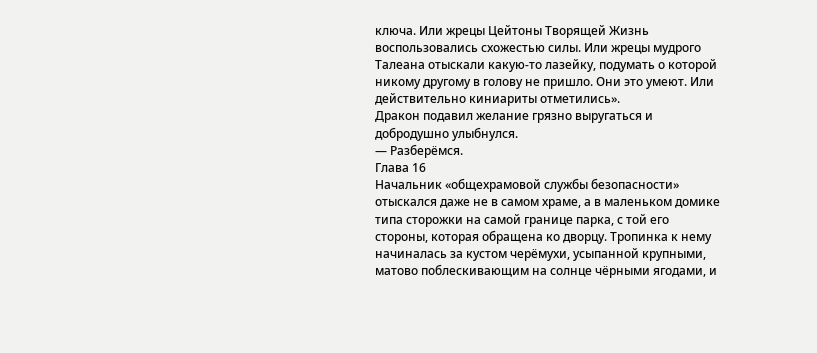ключа. Или жрецы Цейтоны Творящей Жизнь воспользовались схожестью силы. Или жрецы мудрого Талеана отыскали какую-то лазейку, подумать о которой никому другому в голову не пришло. Они это умеют. Или действительно киниариты отметились».
Дракон подавил желание грязно выругаться и добродушно улыбнулся.
— Разберёмся.
Глава 16
Начальник «общехрамовой службы безопасности» отыскался даже не в самом храме, а в маленьком домике типа сторожки на самой границе парка, с той его стороны, которая обращена ко дворцу. Тропинка к нему начиналась за кустом черёмухи, усыпанной крупными, матово поблескивающим на солнце чёрными ягодами, и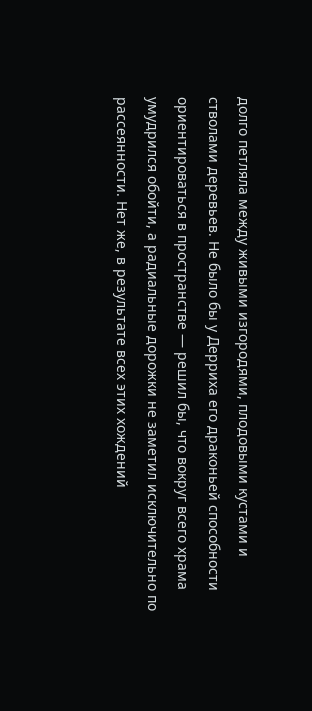долго петляла между живыми изгородями, плодовыми кустами и стволами деревьев. Не было бы у Дерриха его драконьей способности ориентироваться в пространстве — решил бы, что вокруг всего храма умудрился обойти, а радиальные дорожки не заметил исключительно по рассеянности. Нет же, в результате всех этих хождений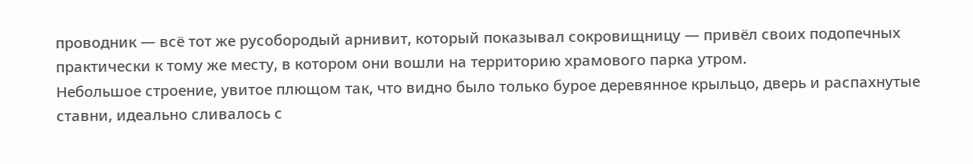проводник — всё тот же русобородый арнивит, который показывал сокровищницу — привёл своих подопечных практически к тому же месту, в котором они вошли на территорию храмового парка утром.
Небольшое строение, увитое плющом так, что видно было только бурое деревянное крыльцо, дверь и распахнутые ставни, идеально сливалось с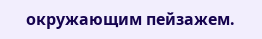окружающим пейзажем.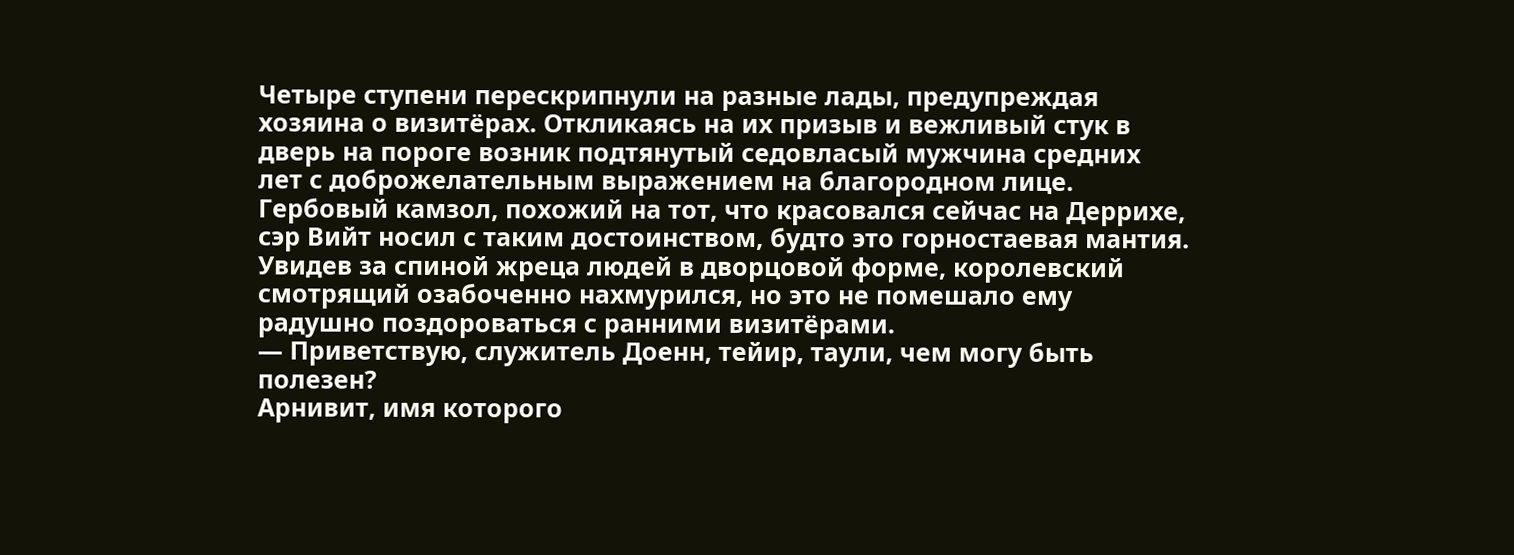Четыре ступени перескрипнули на разные лады, предупреждая хозяина о визитёрах. Откликаясь на их призыв и вежливый стук в дверь на пороге возник подтянутый седовласый мужчина средних лет с доброжелательным выражением на благородном лице. Гербовый камзол, похожий на тот, что красовался сейчас на Деррихе, сэр Вийт носил с таким достоинством, будто это горностаевая мантия.
Увидев за спиной жреца людей в дворцовой форме, королевский смотрящий озабоченно нахмурился, но это не помешало ему радушно поздороваться с ранними визитёрами.
— Приветствую, служитель Доенн, тейир, таули, чем могу быть полезен?
Арнивит, имя которого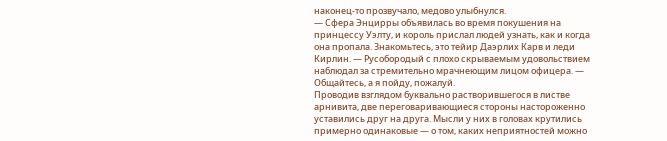наконец-то прозвучало, медово улыбнулся.
— Сфера Энцирры объявилась во время покушения на принцессу Уэлту, и король прислал людей узнать, как и когда она пропала. Знакомьтесь, это тейир Даэрлих Карв и леди Кирлин. — Русобородый с плохо скрываемым удовольствием наблюдал за стремительно мрачнеющим лицом офицера. — Общайтесь, а я пойду, пожалуй.
Проводив взглядом буквально растворившегося в листве арнивита, две переговаривающиеся стороны настороженно уставились друг на друга. Мысли у них в головах крутились примерно одинаковые — о том, каких неприятностей можно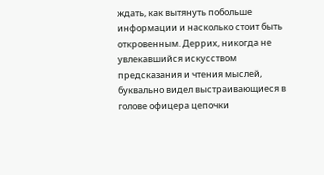ждать, как вытянуть побольше информации и насколько стоит быть откровенным. Деррих, никогда не увлекавшийся искусством предсказания и чтения мыслей, буквально видел выстраивающиеся в голове офицера цепочки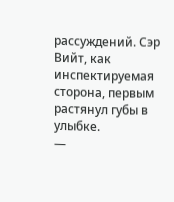рассуждений. Сэр Вийт, как инспектируемая сторона, первым растянул губы в улыбке.
—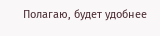Полагаю, будет удобнее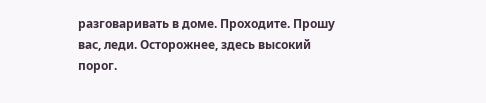разговаривать в доме. Проходите. Прошу вас, леди. Осторожнее, здесь высокий порог.